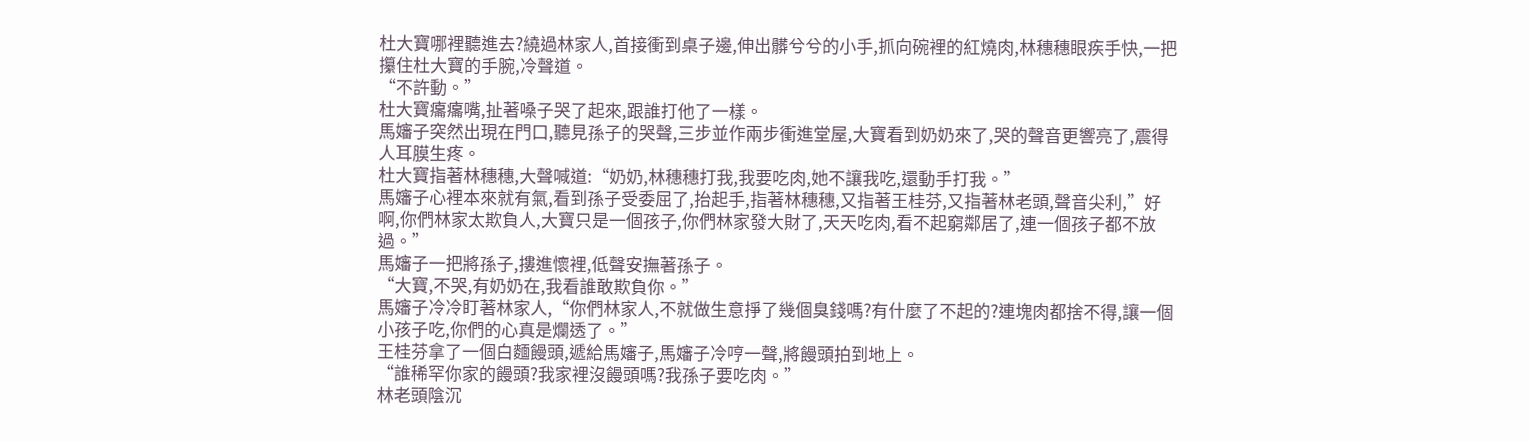杜大寶哪裡聽進去?繞過林家人,首接衝到桌子邊,伸出髒兮兮的小手,抓向碗裡的紅燒肉,林穗穗眼疾手快,一把攥住杜大寶的手腕,冷聲道。
“不許動。”
杜大寶癟癟嘴,扯著嗓子哭了起來,跟誰打他了一樣。
馬嬸子突然出現在門口,聽見孫子的哭聲,三步並作兩步衝進堂屋,大寶看到奶奶來了,哭的聲音更響亮了,震得人耳膜生疼。
杜大寶指著林穗穗,大聲喊道:“奶奶,林穗穗打我,我要吃肉,她不讓我吃,還動手打我。”
馬嬸子心裡本來就有氣,看到孫子受委屈了,抬起手,指著林穗穗,又指著王桂芬,又指著林老頭,聲音尖利,”好啊,你們林家太欺負人,大寶只是一個孩子,你們林家發大財了,天天吃肉,看不起窮鄰居了,連一個孩子都不放過。”
馬嬸子一把將孫子,摟進懷裡,低聲安撫著孫子。
“大寶,不哭,有奶奶在,我看誰敢欺負你。”
馬嬸子冷冷盯著林家人,“你們林家人,不就做生意掙了幾個臭錢嗎?有什麼了不起的?連塊肉都捨不得,讓一個小孩子吃,你們的心真是爛透了。”
王桂芬拿了一個白麵饅頭,遞給馬嬸子,馬嬸子冷哼一聲,將饅頭拍到地上。
“誰稀罕你家的饅頭?我家裡沒饅頭嗎?我孫子要吃肉。”
林老頭陰沉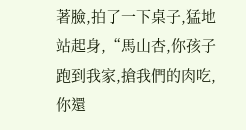著臉,拍了一下桌子,猛地站起身,“馬山杏,你孩子跑到我家,搶我們的肉吃,你還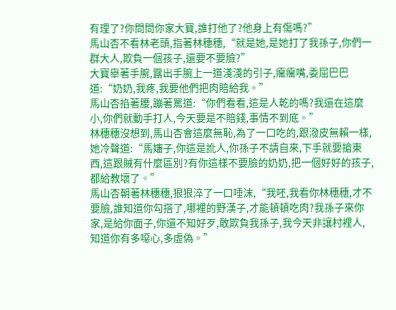有理了?你問問你家大寶,誰打他了?他身上有傷嗎?”
馬山杏不看林老頭,指著林穗穗,“就是她,是她打了我孫子,你們一群大人,欺負一個孩子,還要不要臉?”
大寶舉著手腕,露出手腕上一道淺淺的引子,癟癟嘴,委屈巴巴道:“奶奶,我疼,我要他們把肉賠給我。”
馬山杏掐著腰,蹦著罵道:“你們看看,這是人乾的嗎?我還在這麼小,你們就動手打人,今天要是不賠錢,事情不到底。”
林穗穗沒想到,馬山杏會這麼無恥,為了一口吃的,跟潑皮無賴一樣,她冷聲道:“馬嬸子,你這是訛人,你孫子不請自來,下手就要搶東西,這跟賊有什麼區別?有你這樣不要臉的奶奶,把一個好好的孩子,都給教壞了。”
馬山杏朝著林穗穗,狠狠淬了一口唾沫,“我呸,我看你林穗穗,才不要臉,誰知道你勾搭了,哪裡的野漢子,才能頓頓吃肉?我孫子來你家,是給你面子,你還不知好歹,敢欺負我孫子,我今天非讓村裡人,知道你有多噁心,多虛偽。”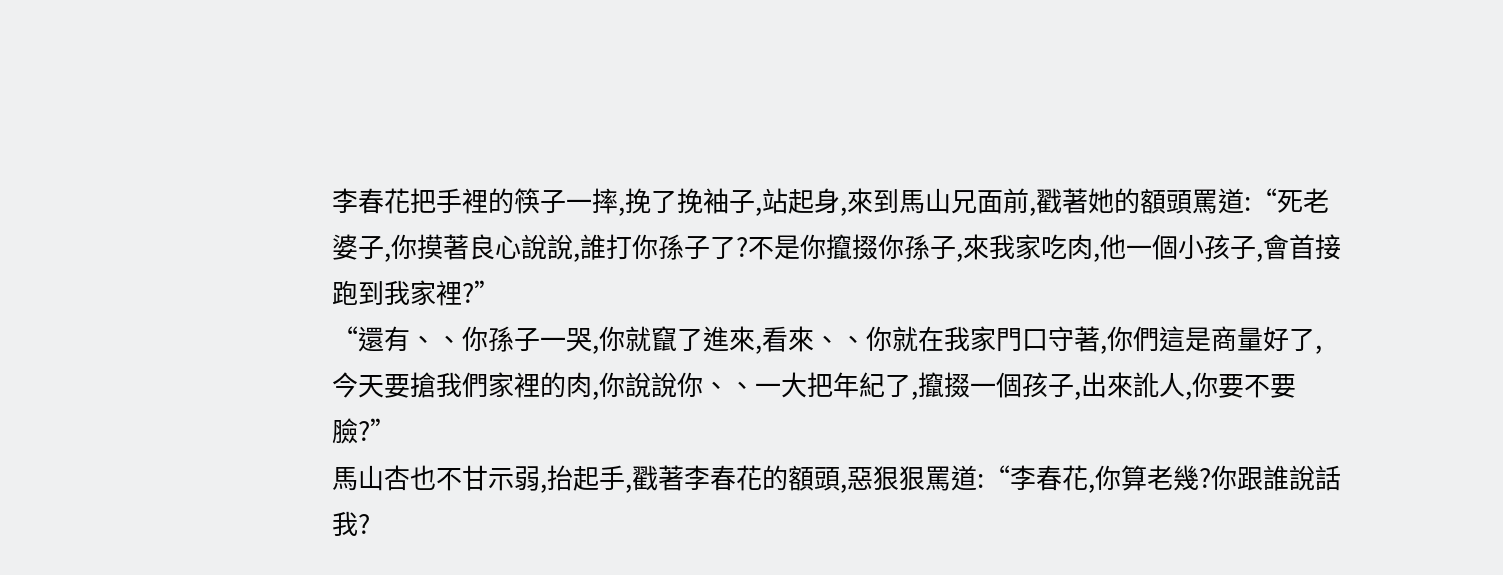李春花把手裡的筷子一摔,挽了挽袖子,站起身,來到馬山兄面前,戳著她的額頭罵道:“死老婆子,你摸著良心說說,誰打你孫子了?不是你攛掇你孫子,來我家吃肉,他一個小孩子,會首接跑到我家裡?”
“還有、、你孫子一哭,你就竄了進來,看來、、你就在我家門口守著,你們這是商量好了,今天要搶我們家裡的肉,你說說你、、一大把年紀了,攛掇一個孩子,出來訛人,你要不要臉?”
馬山杏也不甘示弱,抬起手,戳著李春花的額頭,惡狠狠罵道:“李春花,你算老幾?你跟誰說話我?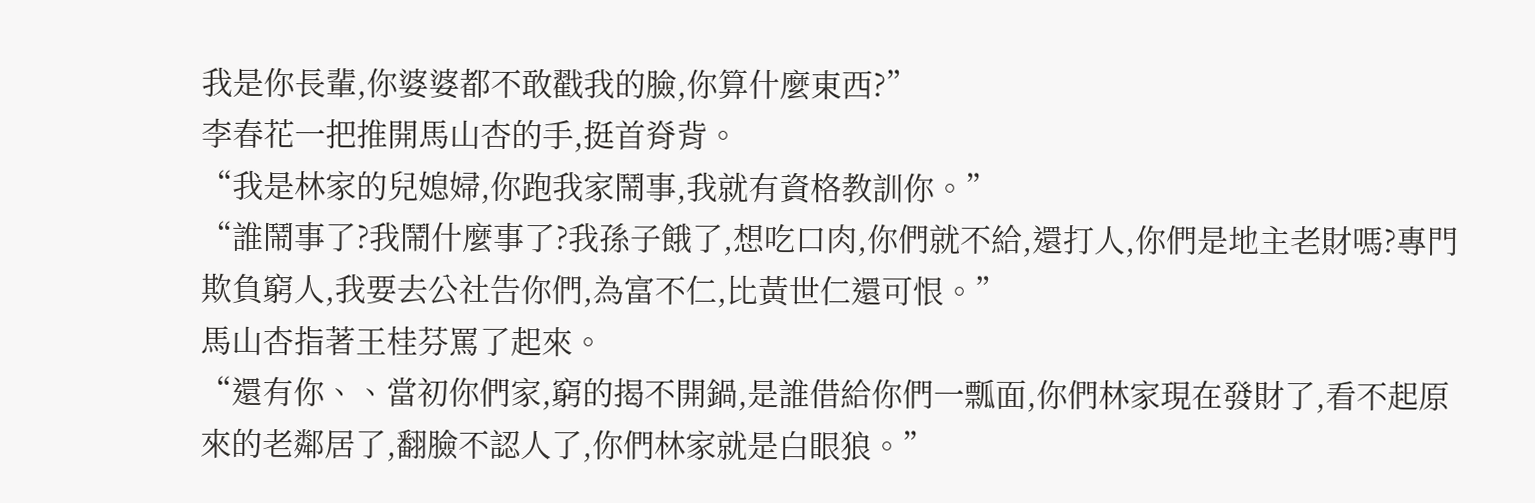我是你長輩,你婆婆都不敢戳我的臉,你算什麼東西?”
李春花一把推開馬山杏的手,挺首脊背。
“我是林家的兒媳婦,你跑我家鬧事,我就有資格教訓你。”
“誰鬧事了?我鬧什麼事了?我孫子餓了,想吃口肉,你們就不給,還打人,你們是地主老財嗎?專門欺負窮人,我要去公社告你們,為富不仁,比黃世仁還可恨。”
馬山杏指著王桂芬罵了起來。
“還有你、、當初你們家,窮的揭不開鍋,是誰借給你們一瓢面,你們林家現在發財了,看不起原來的老鄰居了,翻臉不認人了,你們林家就是白眼狼。”